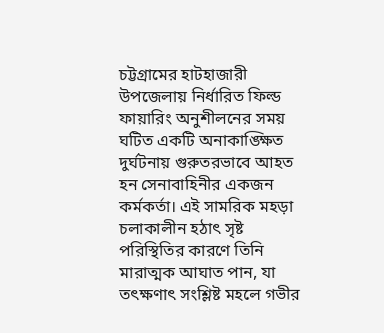চট্টগ্রামের হাটহাজারী উপজেলায় নির্ধারিত ফিল্ড ফায়ারিং অনুশীলনের সময় ঘটিত একটি অনাকাঙ্ক্ষিত দুর্ঘটনায় গুরুতরভাবে আহত হন সেনাবাহিনীর একজন কর্মকর্তা। এই সামরিক মহড়া চলাকালীন হঠাৎ সৃষ্ট পরিস্থিতির কারণে তিনি মারাত্মক আঘাত পান, যা তৎক্ষণাৎ সংশ্লিষ্ট মহলে গভীর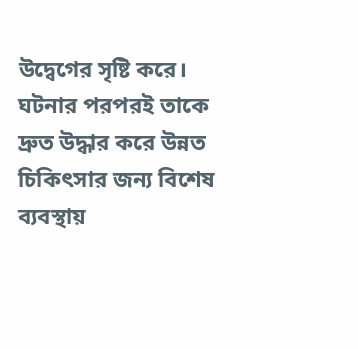উদ্বেগের সৃষ্টি করে। ঘটনার পরপরই তাকে দ্রুত উদ্ধার করে উন্নত চিকিৎসার জন্য বিশেষ ব্যবস্থায়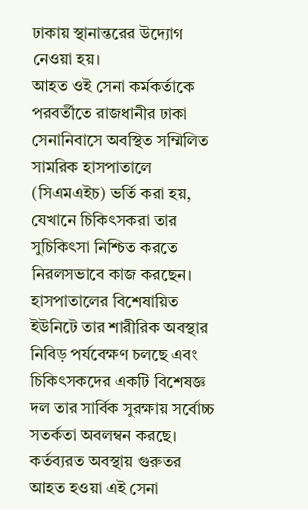ঢাকায় স্থানান্তরের উদ্যোগ নেওয়া হয়।
আহত ওই সেনা কর্মকর্তাকে পরবর্তীতে রাজধানীর ঢাকা সেনানিবাসে অবস্থিত সম্মিলিত সামরিক হাসপাতালে (সিএমএইচ) ভর্তি করা হয়, যেখানে চিকিৎসকরা তার সুচিকিৎসা নিশ্চিত করতে নিরলসভাবে কাজ করছেন। হাসপাতালের বিশেষায়িত ইউনিটে তার শারীরিক অবস্থার নিবিড় পর্যবেক্ষণ চলছে এবং চিকিৎসকদের একটি বিশেষজ্ঞ দল তার সার্বিক সুরক্ষায় সর্বোচ্চ সতর্কতা অবলম্বন করছে।
কর্তব্যরত অবস্থায় গুরুতর আহত হওয়া এই সেনা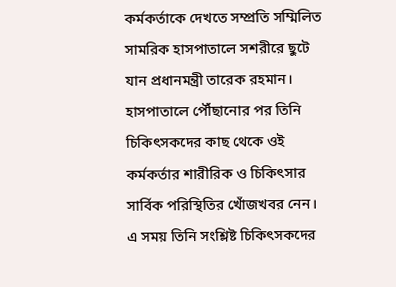কর্মকর্তাকে দেখতে সম্প্রতি সম্মিলিত সামরিক হাসপাতালে সশরীরে ছুটে যান প্রধানমন্ত্রী তারেক রহমান। হাসপাতালে পৌঁছানোর পর তিনি চিকিৎসকদের কাছ থেকে ওই কর্মকর্তার শারীরিক ও চিকিৎসার সার্বিক পরিস্থিতির খোঁজখবর নেন। এ সময় তিনি সংশ্লিষ্ট চিকিৎসকদের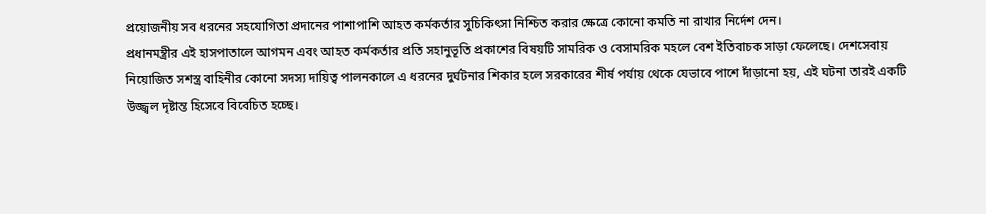প্রয়োজনীয় সব ধরনের সহযোগিতা প্রদানের পাশাপাশি আহত কর্মকর্তার সুচিকিৎসা নিশ্চিত করার ক্ষেত্রে কোনো কমতি না রাখার নির্দেশ দেন।
প্রধানমন্ত্রীর এই হাসপাতালে আগমন এবং আহত কর্মকর্তার প্রতি সহানুভূতি প্রকাশের বিষয়টি সামরিক ও বেসামরিক মহলে বেশ ইতিবাচক সাড়া ফেলেছে। দেশসেবায় নিয়োজিত সশস্ত্র বাহিনীর কোনো সদস্য দায়িত্ব পালনকালে এ ধরনের দুর্ঘটনার শিকার হলে সরকারের শীর্ষ পর্যায় থেকে যেভাবে পাশে দাঁড়ানো হয়, এই ঘটনা তারই একটি উজ্জ্বল দৃষ্টান্ত হিসেবে বিবেচিত হচ্ছে।